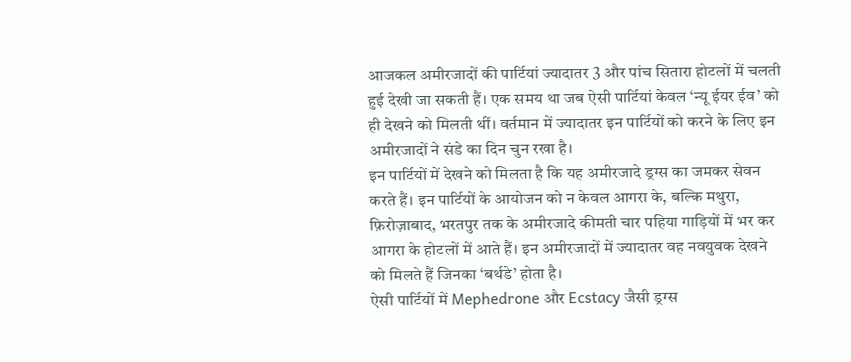आजकल अमीरजादों की पार्टियां ज्यादातर 3 और पांच सितारा होटलों में चलती हुई देखी जा सकती हैं। एक समय था जब ऐसी पार्टियां केवल ‘न्यू ईयर ईव’ को ही देखने को मिलती थीं। वर्तमान में ज्यादातर इन पार्टियों को करने के लिए इन अमीरजादों ने संडे का दिन चुन रखा है।
इन पार्टियों में देखने को मिलता है कि यह अमीरजादे ड्रग्स का जमकर सेवन करते हैं। इन पार्टियों के आयोजन को न केवल आगरा के, बल्कि मथुरा, फ़िरोज़ाबाद, भरतपुर तक के अमीरजादे कीमती चार पहिया गाड़ियों में भर कर आगरा के होटलों में आते हैं। इन अमीरजादों में ज्यादातर वह नवयुवक देखने को मिलते हैं जिनका ‘बर्थडे’ होता है।
ऐसी पार्टियों में Mephedrone और Ecstacy जैसी ड्रग्स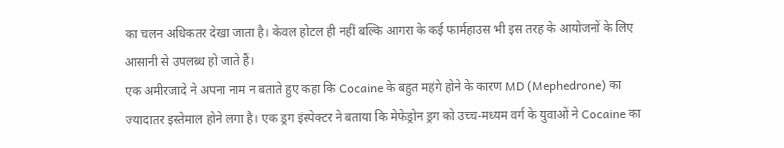का चलन अधिकतर देखा जाता है। केवल होटल ही नहीं बल्कि आगरा के कई फार्महाउस भी इस तरह के आयोजनों के लिए आसानी से उपलब्ध हो जाते हैं।
एक अमीरजादे ने अपना नाम न बताते हुए कहा कि Cocaine के बहुत महंगे होने के कारण MD (Mephedrone) का ज्यादातर इस्तेमाल होने लगा है। एक ड्रग इंस्पेक्टर ने बताया कि मेफेड्रोन ड्रग को उच्च-मध्यम वर्ग के युवाओं ने Cocaine का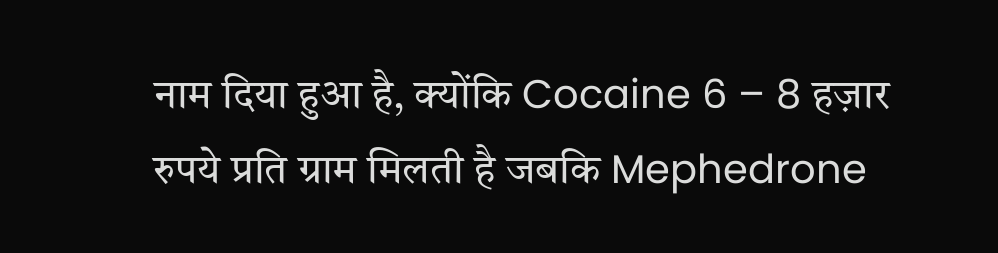नाम दिया हुआ है, क्योंकि Cocaine 6 – 8 हज़ार रुपये प्रति ग्राम मिलती है जबकि Mephedrone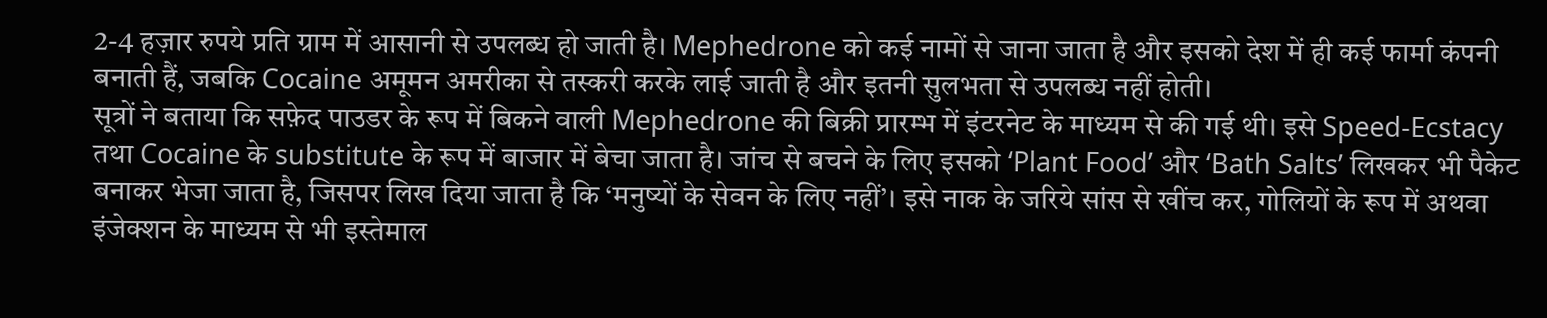2-4 हज़ार रुपये प्रति ग्राम में आसानी से उपलब्ध हो जाती है। Mephedrone को कई नामों से जाना जाता है और इसको देश में ही कई फार्मा कंपनी बनाती हैं, जबकि Cocaine अमूमन अमरीका से तस्करी करके लाई जाती है और इतनी सुलभता से उपलब्ध नहीं होती।
सूत्रों ने बताया कि सफ़ेद पाउडर के रूप में बिकने वाली Mephedrone की बिक्री प्रारम्भ में इंटरनेट के माध्यम से की गई थी। इसे Speed-Ecstacy तथा Cocaine के substitute के रूप में बाजार में बेचा जाता है। जांच से बचने के लिए इसको ‘Plant Food’ और ‘Bath Salts’ लिखकर भी पैकेट बनाकर भेजा जाता है, जिसपर लिख दिया जाता है कि ‘मनुष्यों के सेवन के लिए नहीं’। इसे नाक के जरिये सांस से खींच कर, गोलियों के रूप में अथवा इंजेक्शन के माध्यम से भी इस्तेमाल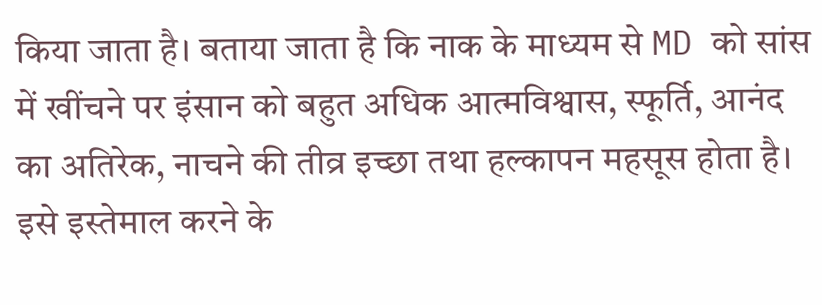किया जाता है। बताया जाता है कि नाक के माध्यम से MD को सांस में खींचने पर इंसान को बहुत अधिक आत्मविश्वास, स्फूर्ति, आनंद का अतिरेक, नाचने की तीव्र इच्छा तथा हल्कापन महसूस होता है। इसे इस्तेमाल करने के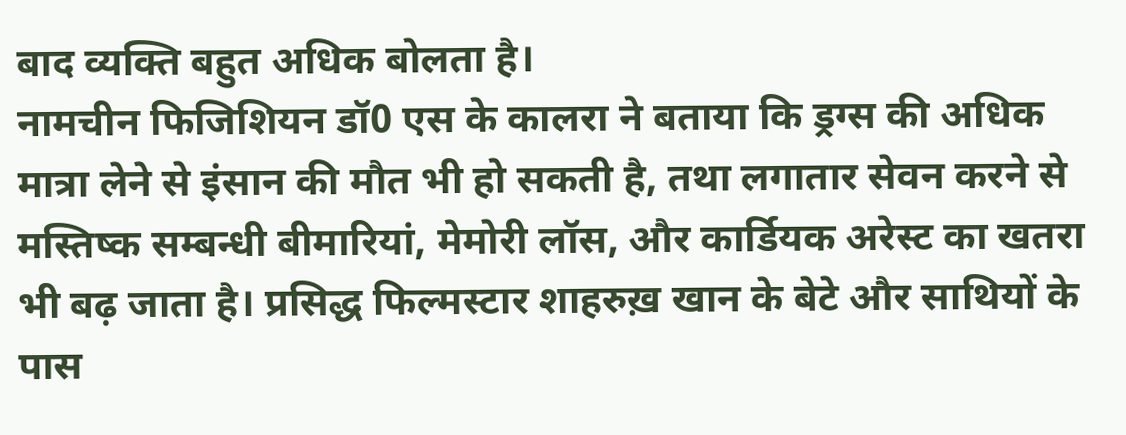बाद व्यक्ति बहुत अधिक बोलता है।
नामचीन फिजिशियन डॉ0 एस के कालरा ने बताया कि ड्रग्स की अधिक मात्रा लेने से इंसान की मौत भी हो सकती है, तथा लगातार सेवन करने से मस्तिष्क सम्बन्धी बीमारियां, मेमोरी लॉस, और कार्डियक अरेस्ट का खतरा भी बढ़ जाता है। प्रसिद्ध फिल्मस्टार शाहरुख़ खान के बेटे और साथियों के पास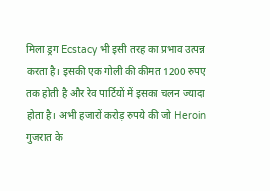मिला ड्रग Ecstacy भी इसी तरह का प्रभाव उत्पन्न करता है। इसकी एक गोली की कीमत 1200 रुपए तक होती है और रेव पार्टियों में इसका चलन ज्यादा होता है। अभी हजारों करोड़ रुपये की जो Heroin गुजरात के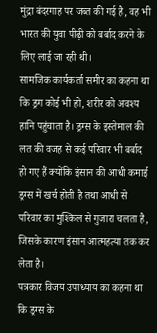मुंद्रा बंदरगाह पर जब्त की गई है, वह भी भारत की युवा पीढ़ी को बर्बाद करने के लिए लाई जा रही थी।
सामजिक कार्यकर्ता समीर का कहना था कि ड्रग कोई भी हो, शरीर को अवश्य हानि पहुंचाता है। ड्रग्स के इस्तेमाल की लत की वजह से कई परिवार भी बर्बाद हो गए हैं क्योंकि इंसान की आधी कमाई ड्रग्स में खर्च होती है तथा आधी से परिवार का मुश्किल से गुजारा चलता है, जिसके कारण इंसान आत्महत्या तक कर लेता है।
पत्रकार विजय उपाध्याय का कहना था कि ड्रग्स के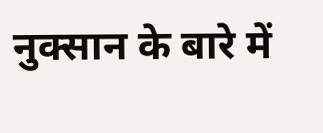नुक्सान के बारे में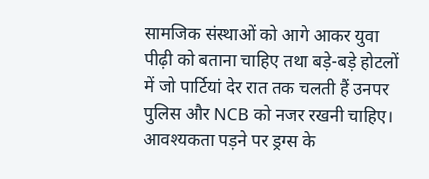सामजिक संस्थाओं को आगे आकर युवा पीढ़ी को बताना चाहिए तथा बड़े-बड़े होटलों में जो पार्टियां देर रात तक चलती हैं उनपर पुलिस और NCB को नजर रखनी चाहिए। आवश्यकता पड़ने पर ड्रग्स के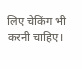लिए चेकिंग भी करनी चाहिए।